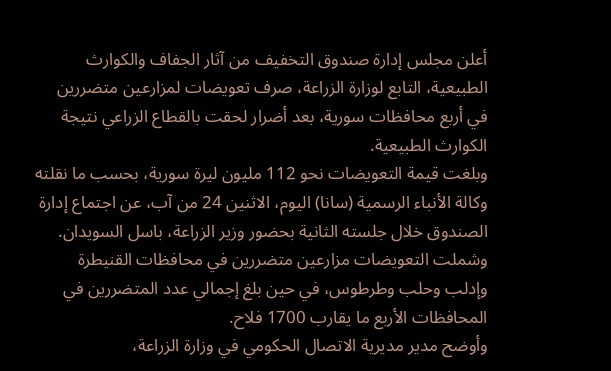أعلن مجلس إدارة صندوق التخفيف من آثار الجفاف والكوارث الطبيعية، التابع لوزارة الزراعة، صرف تعويضات لمزارعين متضررين في أربع محافظات سورية، بعد أضرار لحقت بالقطاع الزراعي نتيجة الكوارث الطبيعية.
وبلغت قيمة التعويضات نحو 112 مليون ليرة سورية، بحسب ما نقلته وكالة الأنباء الرسمية (سانا) اليوم، الاثنين 24 من آب، عن اجتماع إدارة الصندوق خلال جلسته الثانية بحضور وزير الزراعة، باسل السويدان.
وشملت التعويضات مزارعين متضررين في محافظات القنيطرة وإدلب وحلب وطرطوس، في حين بلغ إجمالي عدد المتضررين في المحافظات الأربع ما يقارب 1700 فلاح.
وأوضح مدير مديرية الاتصال الحكومي في وزارة الزراعة،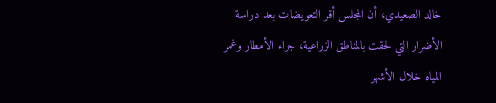خالد الصعيدي، أن المجلس أقر التعويضات بعد دراسة الأضرار التي لحقت بالمناطق الزراعية، جراء الأمطار وغمر المياه خلال الأشهر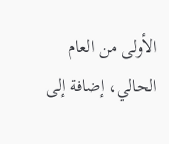الأولى من العام الحالي، إضافة إلى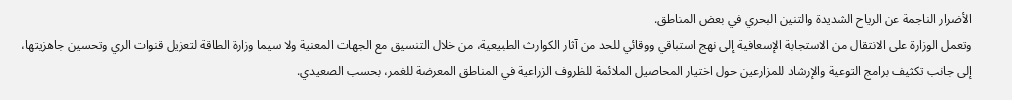الأضرار الناجمة عن الرياح الشديدة والتنين البحري في بعض المناطق.
وتعمل الوزارة على الانتقال من الاستجابة الإسعافية إلى نهج استباقي ووقائي للحد من آثار الكوارث الطبيعية، من خلال التنسيق مع الجهات المعنية ولا سيما وزارة الطاقة لتعزيل قنوات الري وتحسين جاهزيتها، إلى جانب تكثيف برامج التوعية والإرشاد للمزارعين حول اختيار المحاصيل الملائمة للظروف الزراعية في المناطق المعرضة للغمر، بحسب الصعيدي.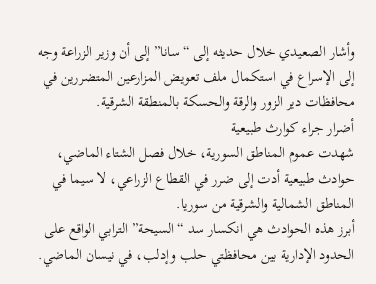وأشار الصعيدي خلال حديثه إلى “سانا” إلى أن وزير الزراعة وجه إلى الإسراع في استكمال ملف تعويض المزارعين المتضررين في محافظات دير الزور والرقة والحسكة بالمنطقة الشرقية.
أضرار جراء كوارث طبيعية
شهدت عموم المناطق السورية، خلال فصل الشتاء الماضي، حوادث طبيعية أدت إلى ضرر في القطاع الزراعي، لا سيما في المناطق الشمالية والشرقية من سوريا.
أبرز هذه الحوادث هي انكسار سد “السيحة” الترابي الواقع على الحدود الإدارية بين محافظتي حلب وإدلب، في نيسان الماضي.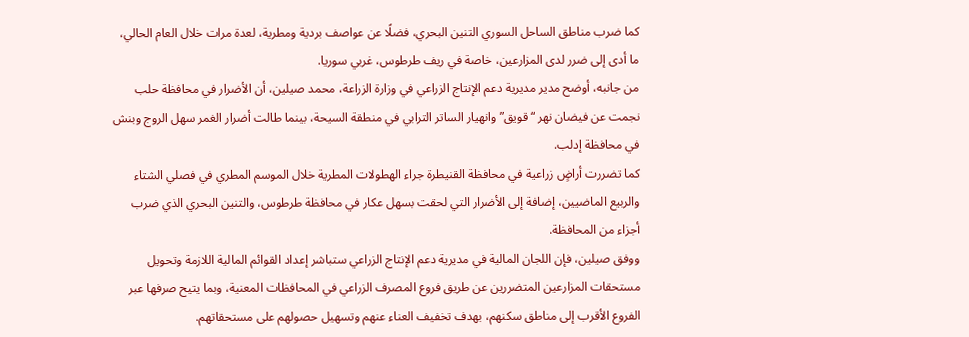كما ضرب مناطق الساحل السوري التنين البحري، فضلًا عن عواصف بردية ومطرية، لعدة مرات خلال العام الحالي، ما أدى إلى ضرر لدى المزارعين، خاصة في ريف طرطوس، غربي سوريا.
من جانبه، أوضح مدير مديرية دعم الإنتاج الزراعي في وزارة الزراعة، محمد صيلين، أن الأضرار في محافظة حلب نجمت عن فيضان نهر “قويق” وانهيار الساتر الترابي في منطقة السيحة، بينما طالت أضرار الغمر سهل الروج وبنش في محافظة إدلب.
كما تضررت أراضٍ زراعية في محافظة القنيطرة جراء الهطولات المطرية خلال الموسم المطري في فصلي الشتاء والربيع الماضيين، إضافة إلى الأضرار التي لحقت بسهل عكار في محافظة طرطوس، والتنين البحري الذي ضرب أجزاء من المحافظة.
ووفق صيلين، فإن اللجان المالية في مديرية دعم الإنتاج الزراعي ستباشر إعداد القوائم المالية اللازمة وتحويل مستحقات المزارعين المتضررين عن طريق فروع المصرف الزراعي في المحافظات المعنية، وبما يتيح صرفها عبر الفروع الأقرب إلى مناطق سكنهم، بهدف تخفيف العناء عنهم وتسهيل حصولهم على مستحقاتهم.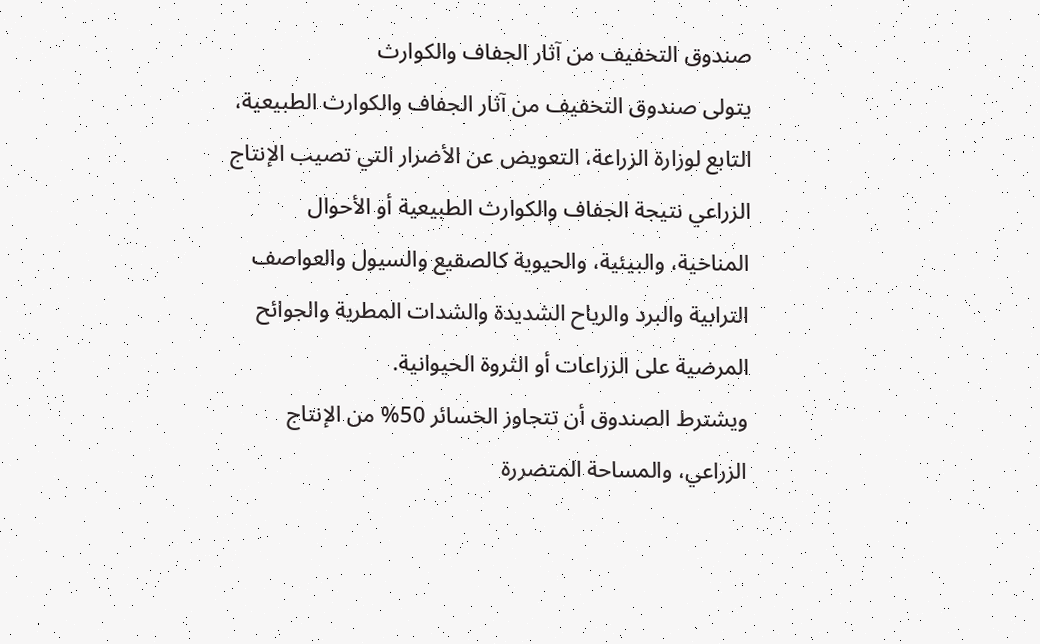صندوق التخفيف من آثار الجفاف والكوارث
يتولى صندوق التخفيف من آثار الجفاف والكوارث الطبيعية، التابع لوزارة الزراعة، التعويض عن الأضرار التي تصيب الإنتاج الزراعي نتيجة الجفاف والكوارث الطبيعية أو الأحوال المناخية، والبيئية، والحيوية كالصقيع والسيول والعواصف الترابية والبرد والرياح الشديدة والشدات المطرية والجوائح المرضية على الزراعات أو الثروة الحيوانية.
ويشترط الصندوق أن تتجاوز الخسائر 50% من الإنتاج الزراعي، والمساحة المتضررة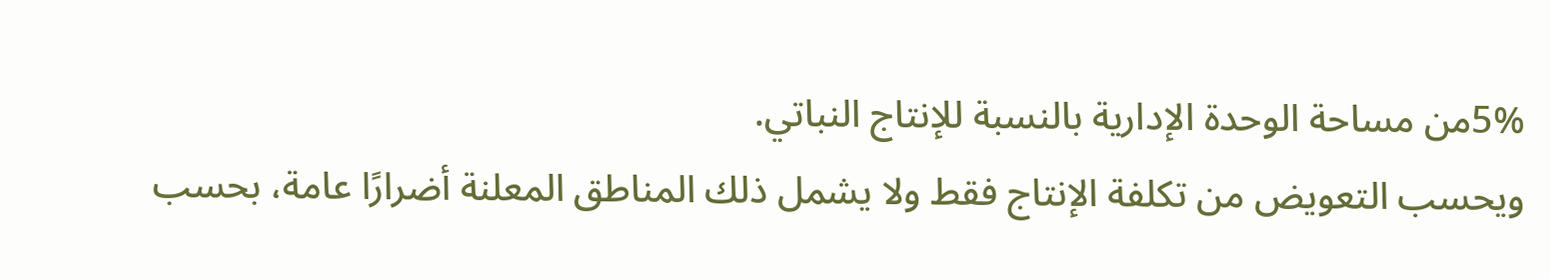5%من مساحة الوحدة الإدارية بالنسبة للإنتاج النباتي.
ويحسب التعويض من تكلفة الإنتاج فقط ولا يشمل ذلك المناطق المعلنة أضرارًا عامة، بحسب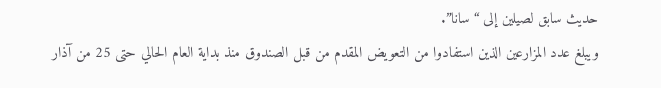حديث سابق لصيلين إلى “سانا”.
ويبلغ عدد المزارعين الذين استفادوا من التعويض المقدم من قبل الصندوق منذ بداية العام الحالي حتى 25 من آذار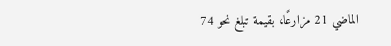الماضي 21 مزارعًا، بقيمة تبلغ نحو 74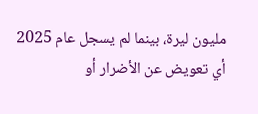مليون ليرة، بينما لم يسجل عام 2025 أي تعويض عن الأضرار أو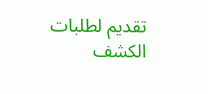تقديم لطلبات الكشف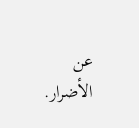عن الأضرار.